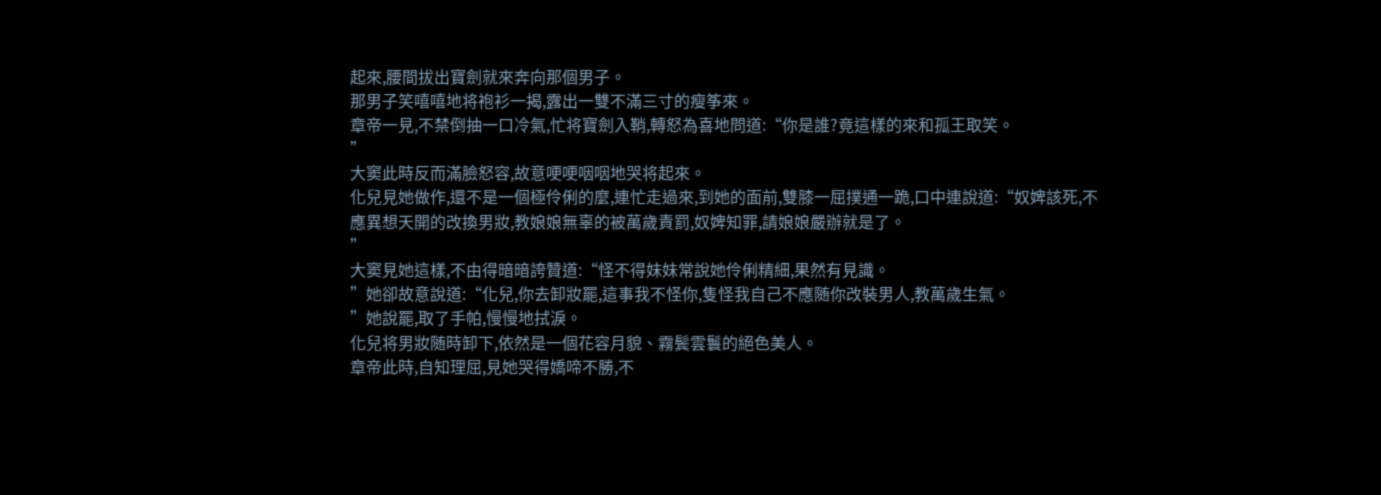起來,腰間拔出寶劍就來奔向那個男子。
那男子笑嘻嘻地将袍衫一揭,露出一雙不滿三寸的瘦筝來。
章帝一見,不禁倒抽一口冷氣,忙将寶劍入鞘,轉怒為喜地問道:“你是誰?竟這樣的來和孤王取笑。
”
大窦此時反而滿臉怒容,故意哽哽咽咽地哭将起來。
化兒見她做作,還不是一個極伶俐的麼,連忙走過來,到她的面前,雙膝一屈撲通一跪,口中連說道:“奴婢該死,不應異想天開的改換男妝,教娘娘無辜的被萬歲責罰,奴婢知罪,請娘娘嚴辦就是了。
”
大窦見她這樣,不由得暗暗誇贊道:“怪不得妹妹常說她伶俐精細,果然有見識。
”她卻故意說道:“化兒,你去卸妝罷,這事我不怪你,隻怪我自己不應随你改裝男人,教萬歲生氣。
”她說罷,取了手帕,慢慢地拭淚。
化兒将男妝随時卸下,依然是一個花容月貌、霧鬓雲鬟的絕色美人。
章帝此時,自知理屈,見她哭得嬌啼不勝,不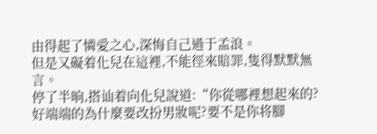由得起了憐愛之心,深悔自己過于孟浪。
但是又礙着化兒在這裡,不能徑來賠罪,隻得默默無言。
停了半晌,搭讪着向化兒說道:“你從哪裡想起來的?好端端的為什麼要改扮男妝呢?要不是你将腳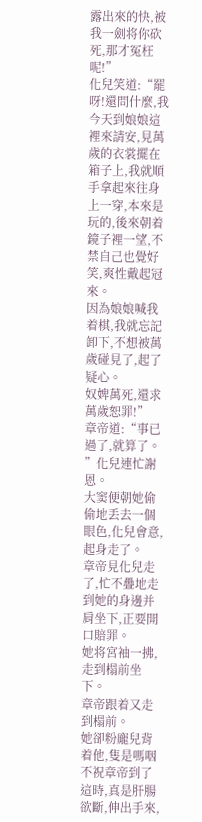露出來的快,被我一劍将你砍死,那才冤枉呢!”
化兒笑道:“罷呀!還問什麼,我今天到娘娘這裡來請安,見萬歲的衣裳擺在箱子上,我就順手拿起來往身上一穿,本來是玩的,後來朝着鏡子裡一望,不禁自己也覺好笑,爽性戴起冠來。
因為娘娘喊我着棋,我就忘記卸下,不想被萬歲碰見了,起了疑心。
奴婢萬死,還求萬歲恕罪!”
章帝道:“事已過了,就算了。
”化兒連忙謝恩。
大窦便朝她偷偷地丢去一個眼色,化兒會意,起身走了。
章帝見化兒走了,忙不疊地走到她的身邊并肩坐下,正要開口賠罪。
她将宮袖一拂,走到榻前坐下。
章帝跟着又走到榻前。
她卻粉龐兒背着他,隻是嗎咽不祝章帝到了這時,真是肝腸欲斷,伸出手來,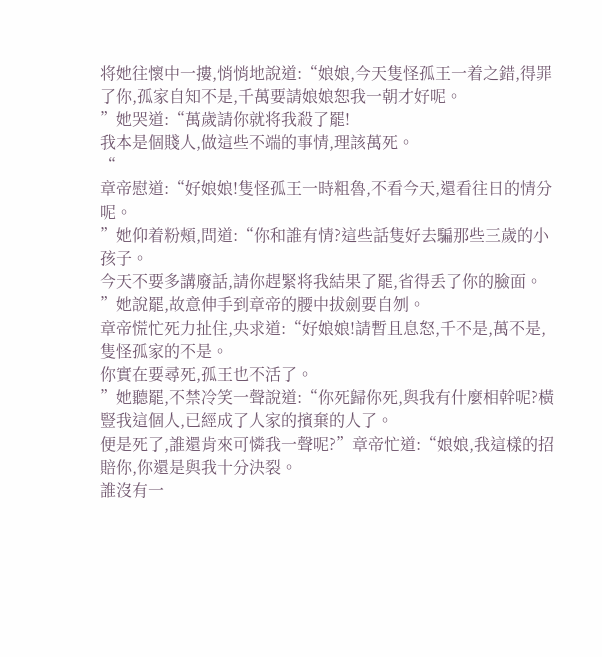将她往懷中一摟,悄悄地說道:“娘娘,今天隻怪孤王一着之錯,得罪了你,孤家自知不是,千萬要請娘娘恕我一朝才好呢。
”她哭道:“萬歲請你就将我殺了罷!
我本是個賤人,做這些不端的事情,理該萬死。
“
章帝慰道:“好娘娘!隻怪孤王一時粗魯,不看今天,還看往日的情分呢。
”她仰着粉頰,問道:“你和誰有情?這些話隻好去騙那些三歲的小孩子。
今天不要多講廢話,請你趕緊将我結果了罷,省得丢了你的臉面。
”她說罷,故意伸手到章帝的腰中拔劍要自刎。
章帝慌忙死力扯住,央求道:“好娘娘!請暫且息怒,千不是,萬不是,隻怪孤家的不是。
你實在要尋死,孤王也不活了。
”她聽罷,不禁冷笑一聲說道:“你死歸你死,與我有什麼相幹呢?橫豎我這個人,已經成了人家的擯棄的人了。
便是死了,誰還肯來可憐我一聲呢?”章帝忙道:“娘娘,我這樣的招賠你,你還是與我十分決裂。
誰沒有一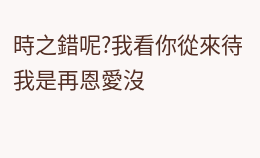時之錯呢?我看你從來待我是再恩愛沒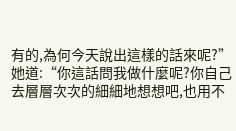有的,為何今天說出這樣的話來呢?”她道:“你這話問我做什麼呢?你自己去層層次次的細細地想想吧,也用不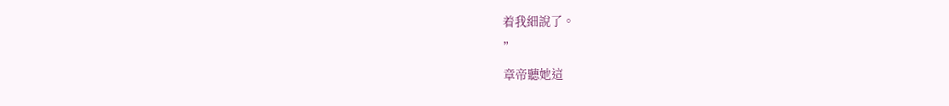着我細說了。
”
章帝聽她這